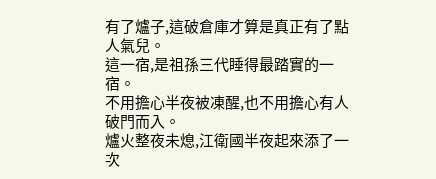有了爐子,這破倉庫才算是真正有了點人氣兒。
這一宿,是祖孫三代睡得最踏實的一宿。
不用擔心半夜被凍醒,也不用擔心有人破門而入。
爐火整夜未熄,江衛國半夜起來添了一次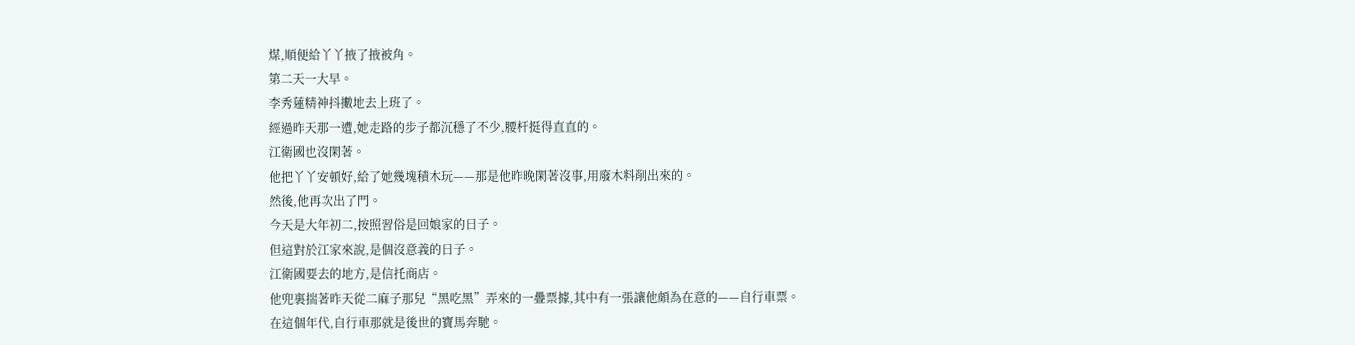煤,順便給丫丫掖了掖被角。
第二天一大早。
李秀蓮精神抖擻地去上班了。
經過昨天那一遭,她走路的步子都沉穩了不少,腰杆挺得直直的。
江衛國也沒閑著。
他把丫丫安頓好,給了她幾塊積木玩——那是他昨晚閑著沒事,用廢木料削出來的。
然後,他再次出了門。
今天是大年初二,按照習俗是回娘家的日子。
但這對於江家來說,是個沒意義的日子。
江衛國要去的地方,是信托商店。
他兜裏揣著昨天從二麻子那兒“黑吃黑”弄來的一疊票據,其中有一張讓他頗為在意的——自行車票。
在這個年代,自行車那就是後世的寶馬奔馳。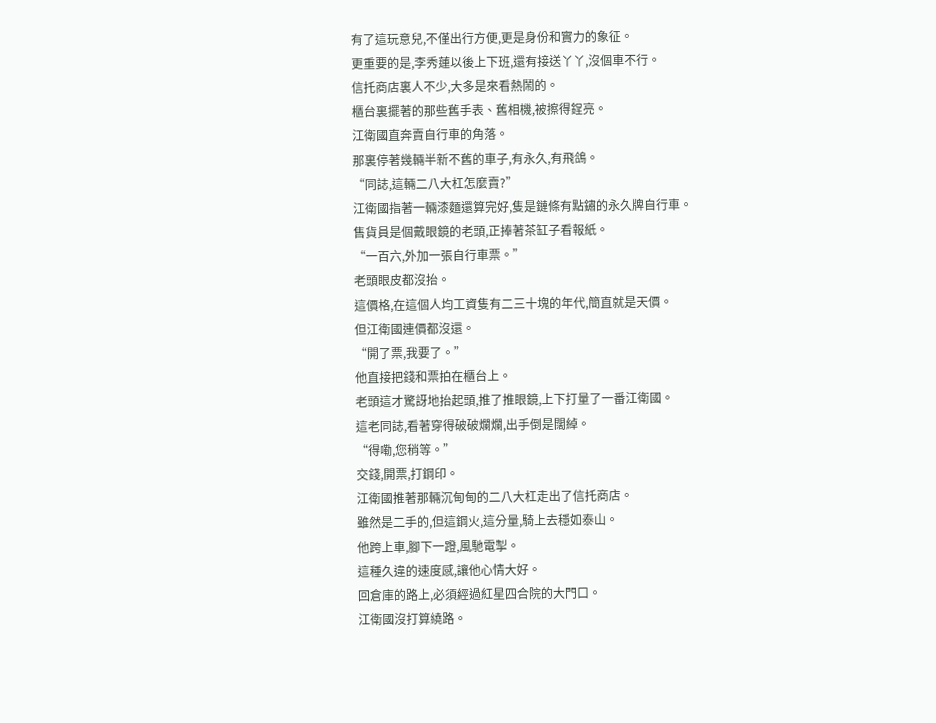有了這玩意兒,不僅出行方便,更是身份和實力的象征。
更重要的是,李秀蓮以後上下班,還有接送丫丫,沒個車不行。
信托商店裏人不少,大多是來看熱鬧的。
櫃台裏擺著的那些舊手表、舊相機,被擦得鋥亮。
江衛國直奔賣自行車的角落。
那裏停著幾輛半新不舊的車子,有永久,有飛鴿。
“同誌,這輛二八大杠怎麼賣?”
江衛國指著一輛漆麵還算完好,隻是鏈條有點鏽的永久牌自行車。
售貨員是個戴眼鏡的老頭,正捧著茶缸子看報紙。
“一百六,外加一張自行車票。”
老頭眼皮都沒抬。
這價格,在這個人均工資隻有二三十塊的年代,簡直就是天價。
但江衛國連價都沒還。
“開了票,我要了。”
他直接把錢和票拍在櫃台上。
老頭這才驚訝地抬起頭,推了推眼鏡,上下打量了一番江衛國。
這老同誌,看著穿得破破爛爛,出手倒是闊綽。
“得嘞,您稍等。”
交錢,開票,打鋼印。
江衛國推著那輛沉甸甸的二八大杠走出了信托商店。
雖然是二手的,但這鋼火,這分量,騎上去穩如泰山。
他跨上車,腳下一蹬,風馳電掣。
這種久違的速度感,讓他心情大好。
回倉庫的路上,必須經過紅星四合院的大門口。
江衛國沒打算繞路。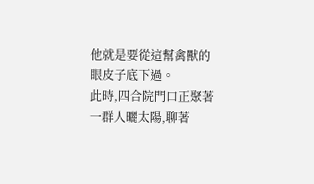他就是要從這幫禽獸的眼皮子底下過。
此時,四合院門口正聚著一群人曬太陽,聊著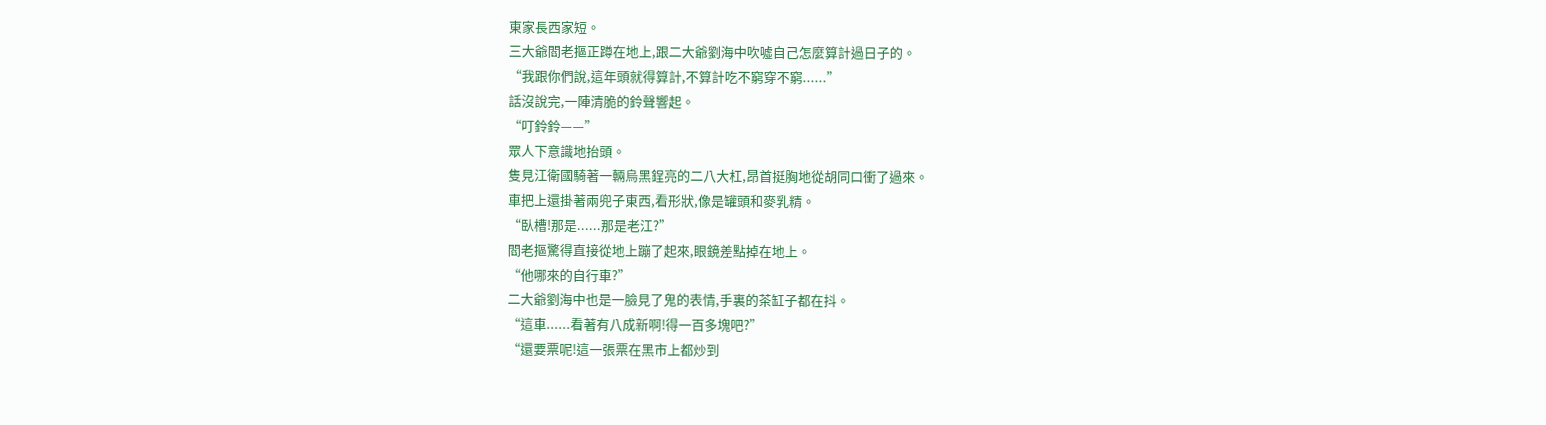東家長西家短。
三大爺閻老摳正蹲在地上,跟二大爺劉海中吹噓自己怎麼算計過日子的。
“我跟你們說,這年頭就得算計,不算計吃不窮穿不窮......”
話沒說完,一陣清脆的鈴聲響起。
“叮鈴鈴——”
眾人下意識地抬頭。
隻見江衛國騎著一輛烏黑鋥亮的二八大杠,昂首挺胸地從胡同口衝了過來。
車把上還掛著兩兜子東西,看形狀,像是罐頭和麥乳精。
“臥槽!那是......那是老江?”
閻老摳驚得直接從地上蹦了起來,眼鏡差點掉在地上。
“他哪來的自行車?”
二大爺劉海中也是一臉見了鬼的表情,手裏的茶缸子都在抖。
“這車......看著有八成新啊!得一百多塊吧?”
“還要票呢!這一張票在黑市上都炒到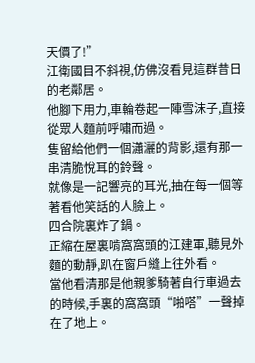天價了!”
江衛國目不斜視,仿佛沒看見這群昔日的老鄰居。
他腳下用力,車輪卷起一陣雪沫子,直接從眾人麵前呼嘯而過。
隻留給他們一個瀟灑的背影,還有那一串清脆悅耳的鈴聲。
就像是一記響亮的耳光,抽在每一個等著看他笑話的人臉上。
四合院裏炸了鍋。
正縮在屋裏啃窩窩頭的江建軍,聽見外麵的動靜,趴在窗戶縫上往外看。
當他看清那是他親爹騎著自行車過去的時候,手裏的窩窩頭“啪嗒”一聲掉在了地上。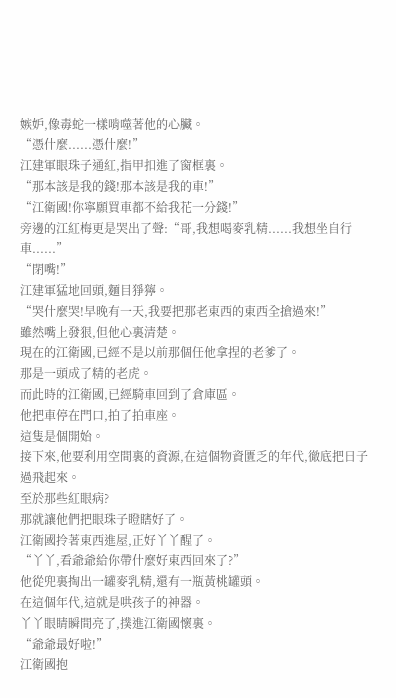嫉妒,像毒蛇一樣啃噬著他的心臟。
“憑什麼......憑什麼!”
江建軍眼珠子通紅,指甲扣進了窗框裏。
“那本該是我的錢!那本該是我的車!”
“江衛國!你寧願買車都不給我花一分錢!”
旁邊的江紅梅更是哭出了聲:“哥,我想喝麥乳精......我想坐自行車......”
“閉嘴!”
江建軍猛地回頭,麵目猙獰。
“哭什麼哭!早晚有一天,我要把那老東西的東西全搶過來!”
雖然嘴上發狠,但他心裏清楚。
現在的江衛國,已經不是以前那個任他拿捏的老爹了。
那是一頭成了精的老虎。
而此時的江衛國,已經騎車回到了倉庫區。
他把車停在門口,拍了拍車座。
這隻是個開始。
接下來,他要利用空間裏的資源,在這個物資匱乏的年代,徹底把日子過飛起來。
至於那些紅眼病?
那就讓他們把眼珠子瞪瞎好了。
江衛國拎著東西進屋,正好丫丫醒了。
“丫丫,看爺爺給你帶什麼好東西回來了?”
他從兜裏掏出一罐麥乳精,還有一瓶黃桃罐頭。
在這個年代,這就是哄孩子的神器。
丫丫眼睛瞬間亮了,撲進江衛國懷裏。
“爺爺最好啦!”
江衛國抱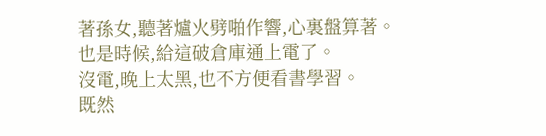著孫女,聽著爐火劈啪作響,心裏盤算著。
也是時候,給這破倉庫通上電了。
沒電,晚上太黑,也不方便看書學習。
既然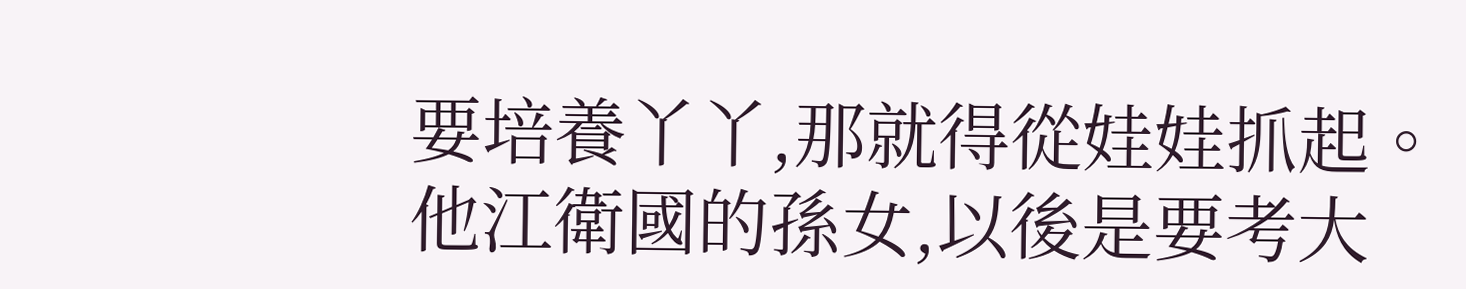要培養丫丫,那就得從娃娃抓起。
他江衛國的孫女,以後是要考大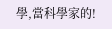學,當科學家的!